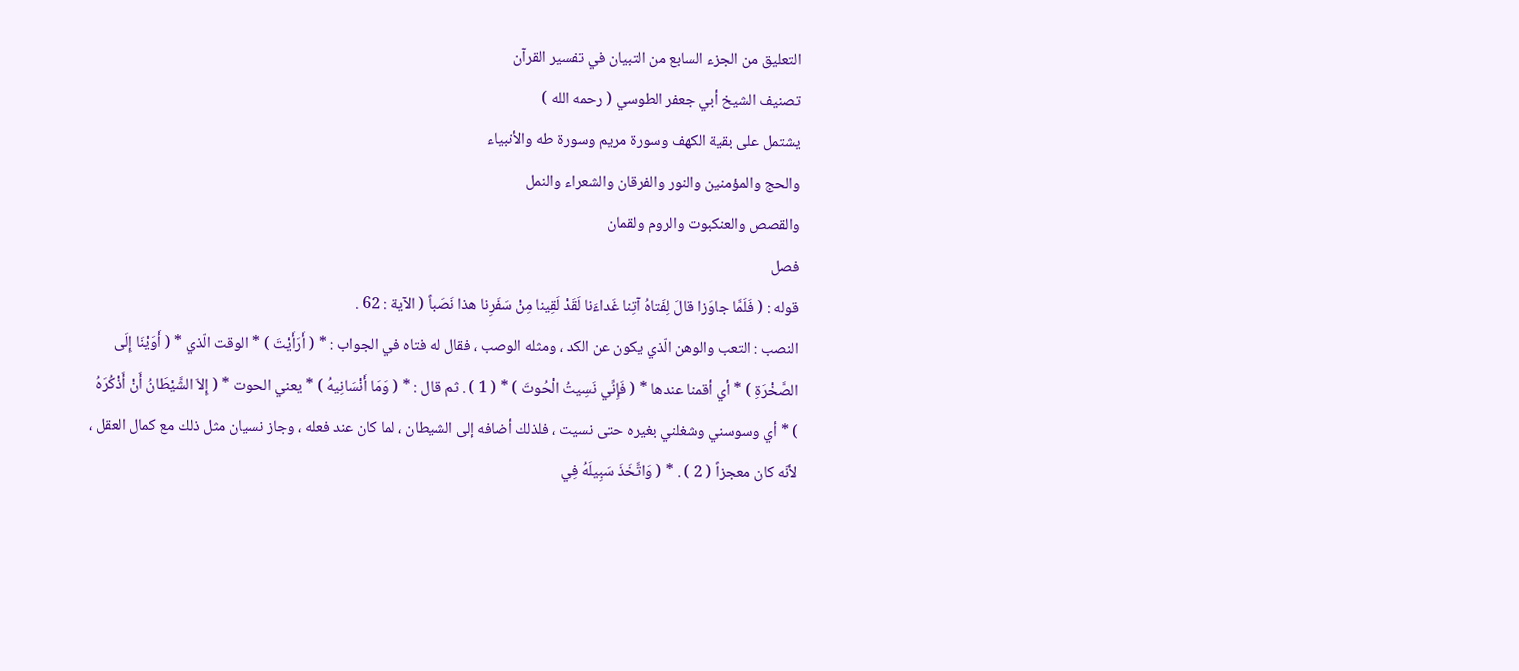التعليق من الجزء السابع من التبيان في تفسير القرآن
تصنيف الشيخ أبي جعفر الطوسي ( رحمه الله )
يشتمل على بقية الكهف وسورة مريم وسورة طه والأنبياء
والحج والمؤمنين والنور والفرقان والشعراء والنمل
والقصص والعنكبوت والروم ولقمان
فصل
قوله : ( فَلَمَّا جاوَزا قالَ لِفَتاهُ آتِنا غَداءَنا لَقَدْ لَقِينا مِنْ سَفَرِنا هذا نَصَباً ( الآية : 62 .
النصب : التعب والوهن الّذي يكون عن الكد ، ومثله الوصب ، فقال له فتاه في الجواب : * ( أَرَأَيْتَ ) * الوقت الّذي * ( أَوَيْنَا إِلَى الصَّخْرَةِ ) * أي أقمنا عندها * ( فَإِنِّي نَسِيتُ الْحُوتَ ) * ( 1 ) . ثم قال : * ( وَمَا أَنْسَانِيهُ ) * يعني الحوت * ( إِلاّ الشَّيْطَانُ أَنْ أَذْكُرَهُ ) * أي وسوسني وشغلني بغيره حتى نسيت ، فلذلك أضافه إلى الشيطان ، لما كان عند فعله ، وجاز نسيان مثل ذلك مع كمال العقل ، لأنّه كان معجزاً ( 2 ) . * ( وَاتَّخَذَ سَبِيلَهُ فِي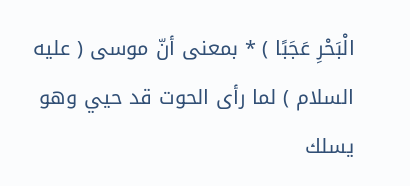الْبَحْرِ عَجَبًا ) * بمعنى أنّ موسى ( عليه السلام ) لما رأى الحوت قد حيي وهو يسلك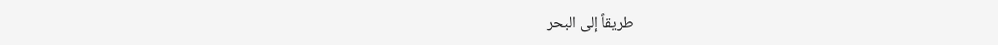طريقاً إلى البحر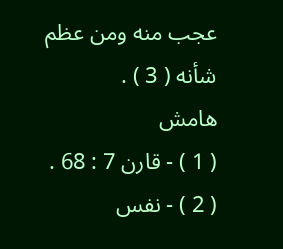عجب منه ومن عظم شأنه ( 3 ) .
هامش
( 1 ) - قارن 7 : 68 .
( 2 ) - نفس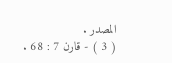المصدر .
( 3 ) - قارن 7 : 68 .